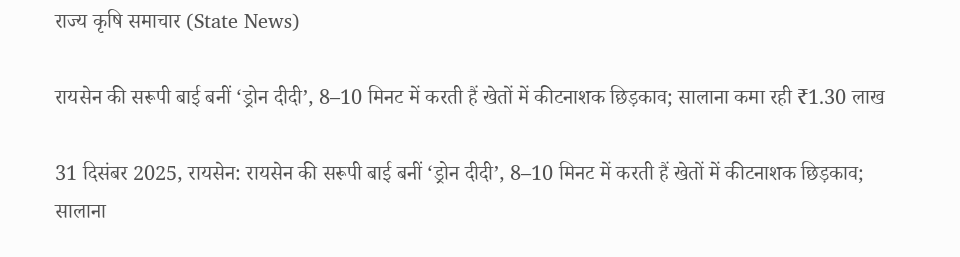राज्य कृषि समाचार (State News)

रायसेन की सरूपी बाई बनीं ‘ड्रोन दीदी’, 8–10 मिनट में करती हैं खेतों में कीटनाशक छिड़काव; सालाना कमा रही ₹1.30 लाख

31 दिसंबर 2025, रायसेन: रायसेन की सरूपी बाई बनीं ‘ड्रोन दीदी’, 8–10 मिनट में करती हैं खेतों में कीटनाशक छिड़काव; सालाना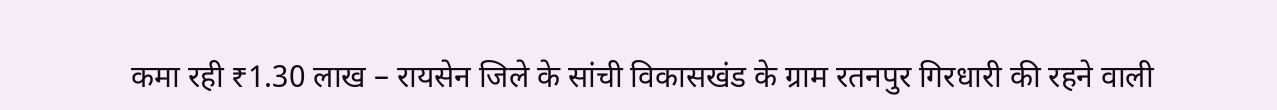कमा रही ₹1.30 लाख – रायसेन जिले के सांची विकासखंड के ग्राम रतनपुर गिरधारी की रहने वाली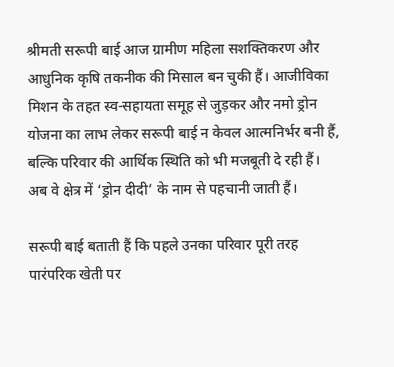श्रीमती सरूपी बाई आज ग्रामीण महिला सशक्तिकरण और आधुनिक कृषि तकनीक की मिसाल बन चुकी हैं। आजीविका मिशन के तहत स्व-सहायता समूह से जुड़कर और नमो ड्रोन योजना का लाभ लेकर सरूपी बाई न केवल आत्मनिर्भर बनी हैं, बल्कि परिवार की आर्थिक स्थिति को भी मजबूती दे रही हैं। अब वे क्षेत्र में ‘ड्रोन दीदी’ के नाम से पहचानी जाती हैं।

सरूपी बाई बताती हैं कि पहले उनका परिवार पूरी तरह पारंपरिक खेती पर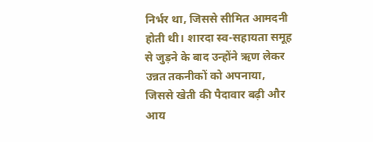निर्भर था, जिससे सीमित आमदनी होती थी। शारदा स्व-सहायता समूह से जुड़ने के बाद उन्होंने ऋण लेकर उन्नत तकनीकों को अपनाया, जिससे खेती की पैदावार बढ़ी और आय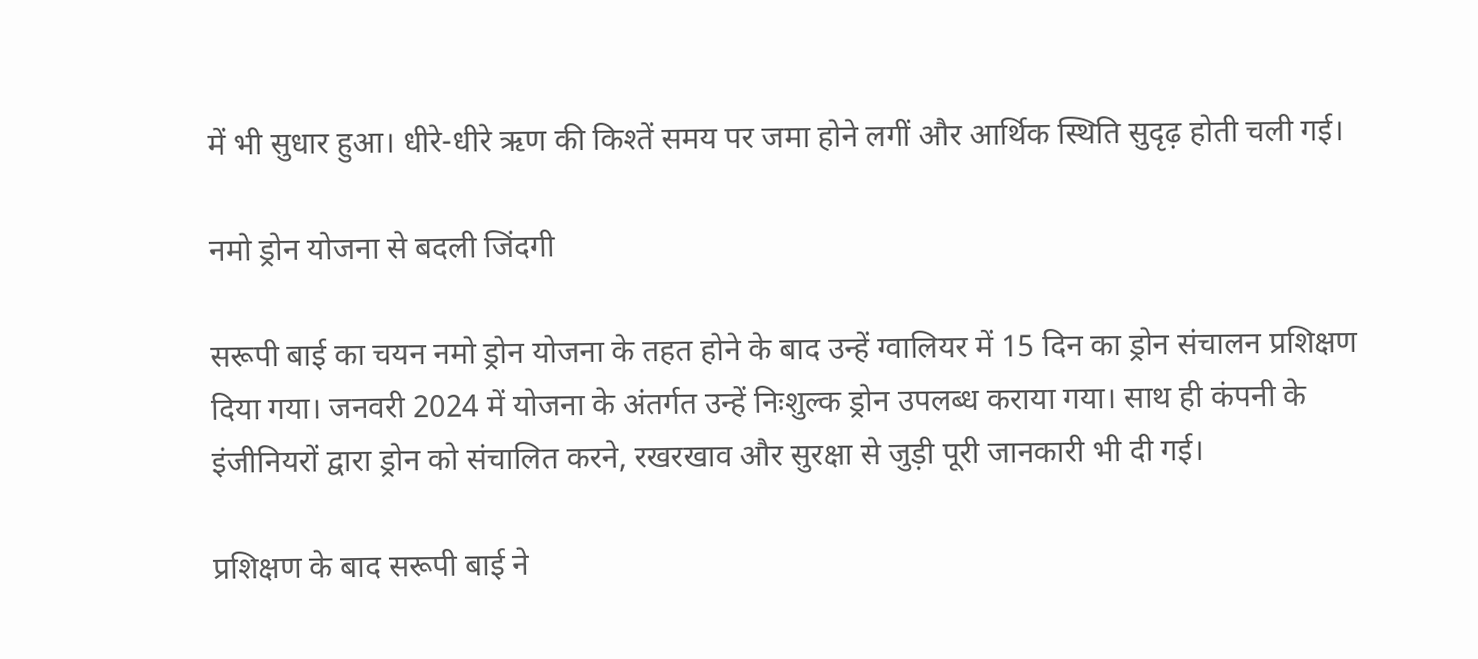में भी सुधार हुआ। धीरे-धीरे ऋण की किश्तें समय पर जमा होने लगीं और आर्थिक स्थिति सुदृढ़ होती चली गई।

नमो ड्रोन योजना से बदली जिंदगी

सरूपी बाई का चयन नमो ड्रोन योजना के तहत होने के बाद उन्हें ग्वालियर में 15 दिन का ड्रोन संचालन प्रशिक्षण दिया गया। जनवरी 2024 में योजना के अंतर्गत उन्हें निःशुल्क ड्रोन उपलब्ध कराया गया। साथ ही कंपनी के इंजीनियरों द्वारा ड्रोन को संचालित करने, रखरखाव और सुरक्षा से जुड़ी पूरी जानकारी भी दी गई।

प्रशिक्षण के बाद सरूपी बाई ने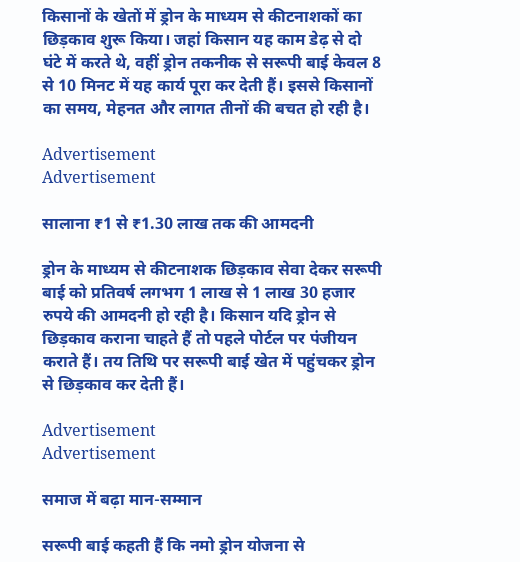किसानों के खेतों में ड्रोन के माध्यम से कीटनाशकों का छिड़काव शुरू किया। जहां किसान यह काम डेढ़ से दो घंटे में करते थे, वहीं ड्रोन तकनीक से सरूपी बाई केवल 8 से 10 मिनट में यह कार्य पूरा कर देती हैं। इससे किसानों का समय, मेहनत और लागत तीनों की बचत हो रही है।

Advertisement
Advertisement

सालाना ₹1 से ₹1.30 लाख तक की आमदनी

ड्रोन के माध्यम से कीटनाशक छिड़काव सेवा देकर सरूपी बाई को प्रतिवर्ष लगभग 1 लाख से 1 लाख 30 हजार रुपये की आमदनी हो रही है। किसान यदि ड्रोन से छिड़काव कराना चाहते हैं तो पहले पोर्टल पर पंजीयन कराते हैं। तय तिथि पर सरूपी बाई खेत में पहुंचकर ड्रोन से छिड़काव कर देती हैं।

Advertisement
Advertisement

समाज में बढ़ा मान-सम्मान

सरूपी बाई कहती हैं कि नमो ड्रोन योजना से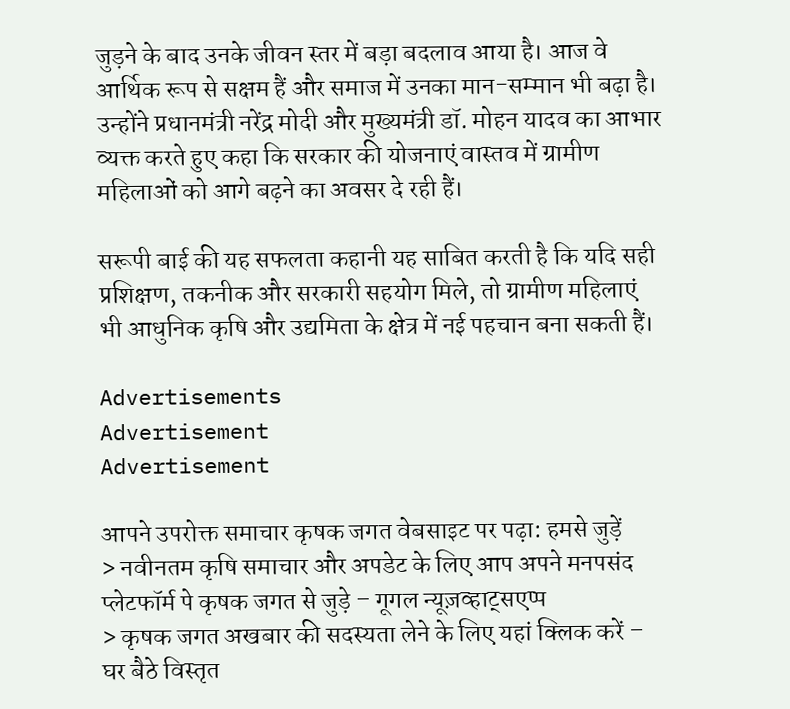जुड़ने के बाद उनके जीवन स्तर में बड़ा बदलाव आया है। आज वे आर्थिक रूप से सक्षम हैं और समाज में उनका मान-सम्मान भी बढ़ा है। उन्होंने प्रधानमंत्री नरेंद्र मोदी और मुख्यमंत्री डॉ. मोहन यादव का आभार व्यक्त करते हुए कहा कि सरकार की योजनाएं वास्तव में ग्रामीण महिलाओं को आगे बढ़ने का अवसर दे रही हैं।

सरूपी बाई की यह सफलता कहानी यह साबित करती है कि यदि सही प्रशिक्षण, तकनीक और सरकारी सहयोग मिले, तो ग्रामीण महिलाएं भी आधुनिक कृषि और उद्यमिता के क्षेत्र में नई पहचान बना सकती हैं।

Advertisements
Advertisement
Advertisement

आपने उपरोक्त समाचार कृषक जगत वेबसाइट पर पढ़ा: हमसे जुड़ें
> नवीनतम कृषि समाचार और अपडेट के लिए आप अपने मनपसंद प्लेटफॉर्म पे कृषक जगत से जुड़े – गूगल न्यूज़व्हाट्सएप्प
> कृषक जगत अखबार की सदस्यता लेने के लिए यहां क्लिक करें – घर बैठे विस्तृत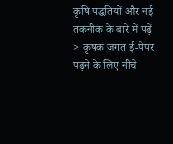कृषि पद्धतियों और नई तकनीक के बारे में पढ़ें
> कृषक जगत ई-पेपर पढ़ने के लिए नीचे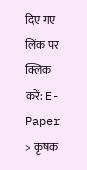दिए गए लिंक पर क्लिक करें: E-Paper
> कृषक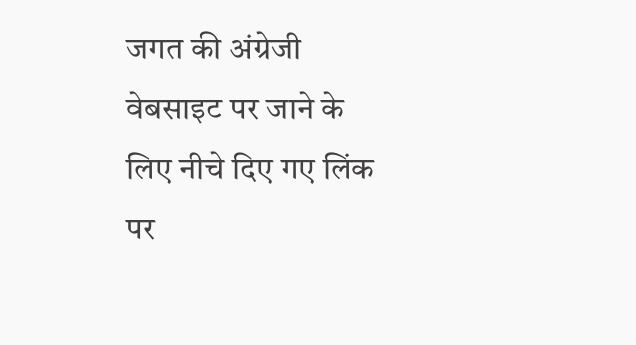जगत की अंग्रेजी वेबसाइट पर जाने के लिए नीचे दिए गए लिंक पर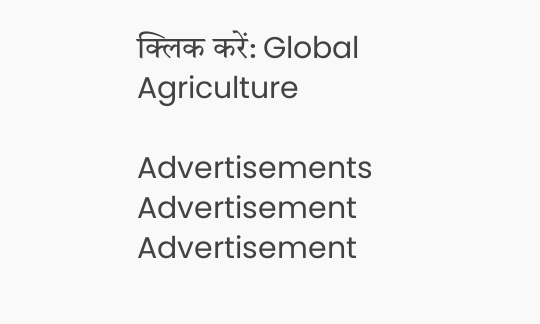क्लिक करें: Global Agriculture

Advertisements
Advertisement
Advertisement